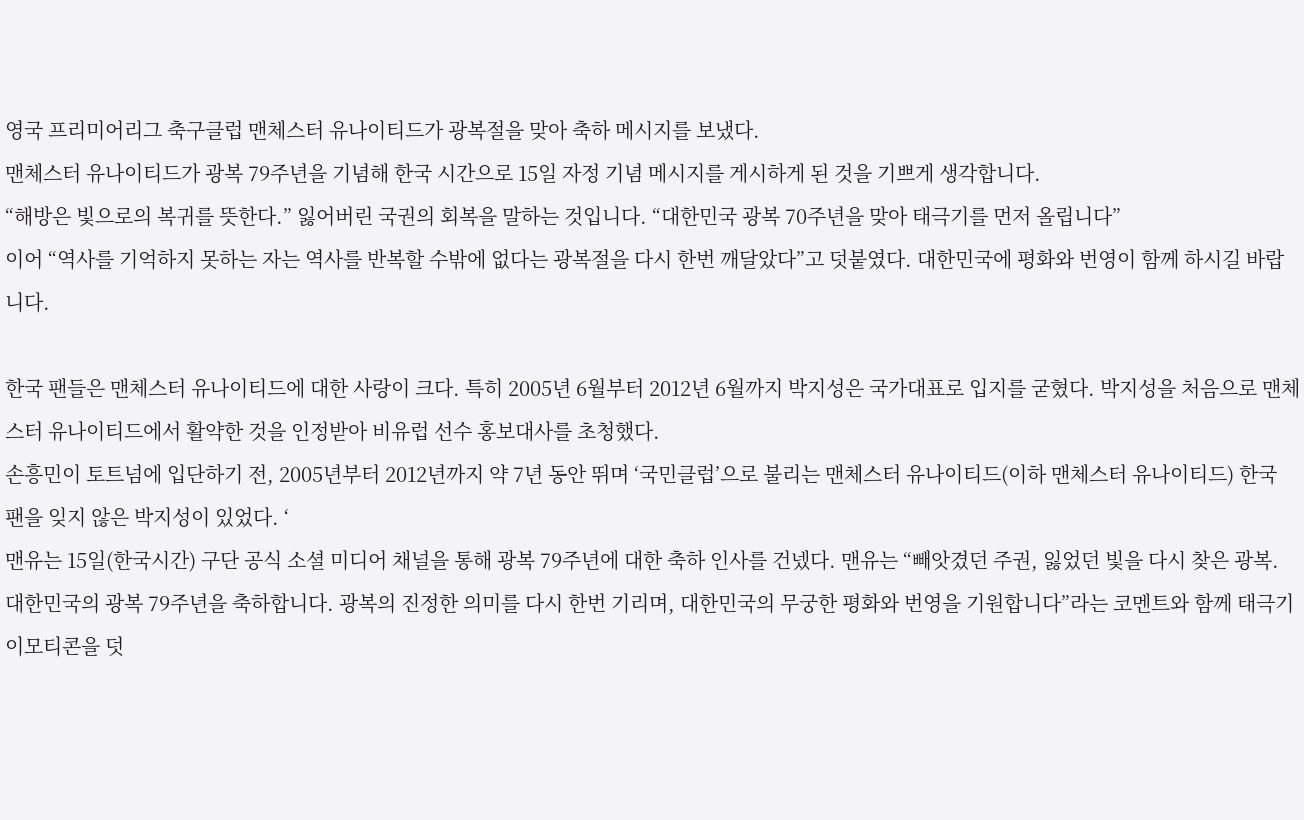영국 프리미어리그 축구클럽 맨체스터 유나이티드가 광복절을 맞아 축하 메시지를 보냈다.
맨체스터 유나이티드가 광복 79주년을 기념해 한국 시간으로 15일 자정 기념 메시지를 게시하게 된 것을 기쁘게 생각합니다.
“해방은 빛으로의 복귀를 뜻한다.” 잃어버린 국권의 회복을 말하는 것입니다. “대한민국 광복 70주년을 맞아 태극기를 먼저 올립니다”
이어 “역사를 기억하지 못하는 자는 역사를 반복할 수밖에 없다는 광복절을 다시 한번 깨달았다”고 덧붙였다. 대한민국에 평화와 번영이 함께 하시길 바랍니다.

한국 팬들은 맨체스터 유나이티드에 대한 사랑이 크다. 특히 2005년 6월부터 2012년 6월까지 박지성은 국가대표로 입지를 굳혔다. 박지성을 처음으로 맨체스터 유나이티드에서 활약한 것을 인정받아 비유럽 선수 홍보대사를 초청했다.
손흥민이 토트넘에 입단하기 전, 2005년부터 2012년까지 약 7년 동안 뛰며 ‘국민클럽’으로 불리는 맨체스터 유나이티드(이하 맨체스터 유나이티드) 한국 팬을 잊지 않은 박지성이 있었다. ‘
맨유는 15일(한국시간) 구단 공식 소셜 미디어 채널을 통해 광복 79주년에 대한 축하 인사를 건넸다. 맨유는 “빼앗겼던 주권, 잃었던 빛을 다시 찾은 광복. 대한민국의 광복 79주년을 축하합니다. 광복의 진정한 의미를 다시 한번 기리며, 대한민국의 무궁한 평화와 번영을 기원합니다”라는 코멘트와 함께 태극기 이모티콘을 덧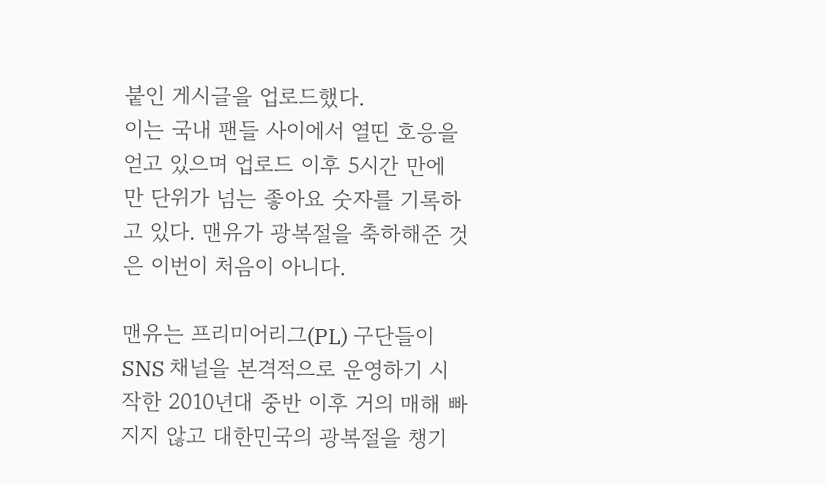붙인 게시글을 업로드했다.
이는 국내 팬들 사이에서 열띤 호응을 얻고 있으며 업로드 이후 5시간 만에 만 단위가 넘는 좋아요 숫자를 기록하고 있다. 맨유가 광복절을 축하해준 것은 이번이 처음이 아니다.

맨유는 프리미어리그(PL) 구단들이 SNS 채널을 본격적으로 운영하기 시작한 2010년대 중반 이후 거의 매해 빠지지 않고 대한민국의 광복절을 챙기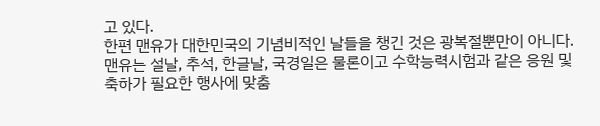고 있다.
한편 맨유가 대한민국의 기념비적인 날들을 챙긴 것은 광복절뿐만이 아니다. 맨유는 설날, 추석, 한글날, 국경일은 물론이고 수학능력시험과 같은 응원 및 축하가 필요한 행사에 맞춤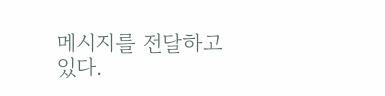메시지를 전달하고 있다.